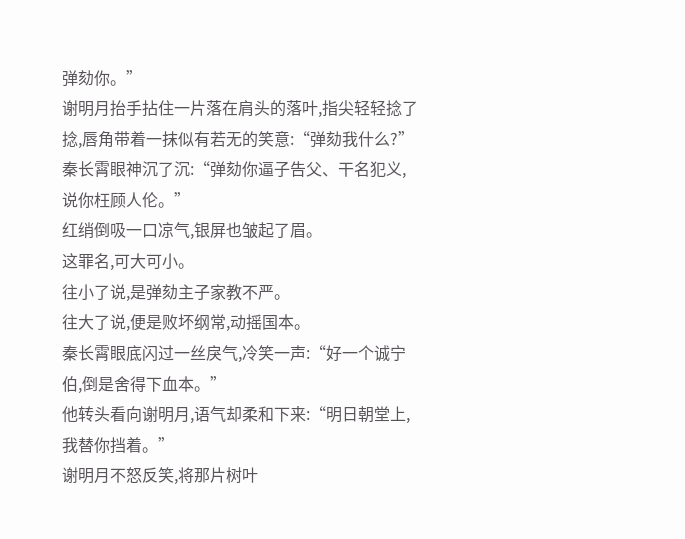弹劾你。”
谢明月抬手拈住一片落在肩头的落叶,指尖轻轻捻了捻,唇角带着一抹似有若无的笑意:“弹劾我什么?”
秦长霄眼神沉了沉:“弹劾你逼子告父、干名犯义,说你枉顾人伦。”
红绡倒吸一口凉气,银屏也皱起了眉。
这罪名,可大可小。
往小了说,是弹劾主子家教不严。
往大了说,便是败坏纲常,动摇国本。
秦长霄眼底闪过一丝戾气,冷笑一声:“好一个诚宁伯,倒是舍得下血本。”
他转头看向谢明月,语气却柔和下来:“明日朝堂上,我替你挡着。”
谢明月不怒反笑,将那片树叶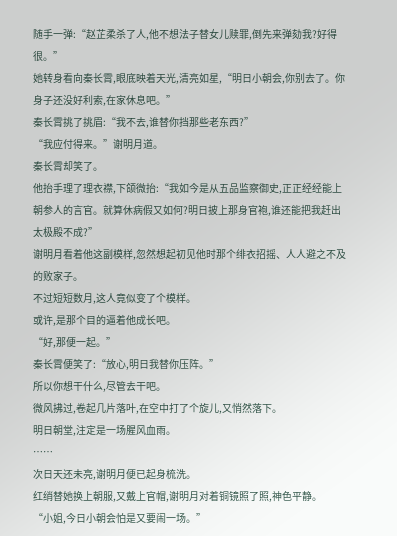随手一弹:“赵芷柔杀了人,他不想法子替女儿赎罪,倒先来弹劾我?好得很。”
她转身看向秦长霄,眼底映着天光,清亮如星,“明日小朝会,你别去了。你身子还没好利索,在家休息吧。”
秦长霄挑了挑眉:“我不去,谁替你挡那些老东西?”
“我应付得来。”谢明月道。
秦长霄却笑了。
他抬手理了理衣襟,下颌微抬:“我如今是从五品监察御史,正正经经能上朝参人的言官。就算休病假又如何?明日披上那身官袍,谁还能把我赶出太极殿不成?”
谢明月看着他这副模样,忽然想起初见他时那个绯衣招摇、人人避之不及的败家子。
不过短短数月,这人竟似变了个模样。
或许,是那个目的逼着他成长吧。
“好,那便一起。”
秦长霄便笑了:“放心,明日我替你压阵。”
所以你想干什么,尽管去干吧。
微风拂过,卷起几片落叶,在空中打了个旋儿,又悄然落下。
明日朝堂,注定是一场腥风血雨。
……
次日天还未亮,谢明月便已起身梳洗。
红绡替她换上朝服,又戴上官帽,谢明月对着铜镜照了照,神色平静。
“小姐,今日小朝会怕是又要闹一场。”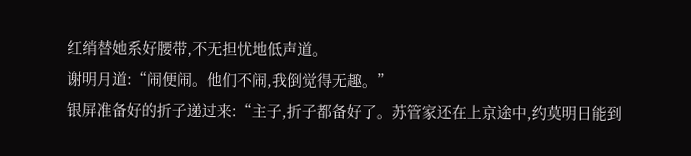红绡替她系好腰带,不无担忧地低声道。
谢明月道:“闹便闹。他们不闹,我倒觉得无趣。”
银屏准备好的折子递过来:“主子,折子都备好了。苏管家还在上京途中,约莫明日能到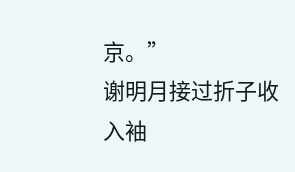京。”
谢明月接过折子收入袖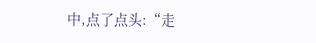中,点了点头:“走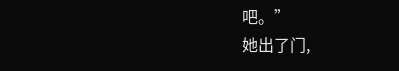吧。”
她出了门,